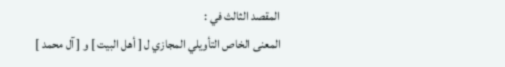المقصد الثالث في :
المعنى الخاص التأويلي المجازي ل [ أهل البيت ] و [ آل محمد ]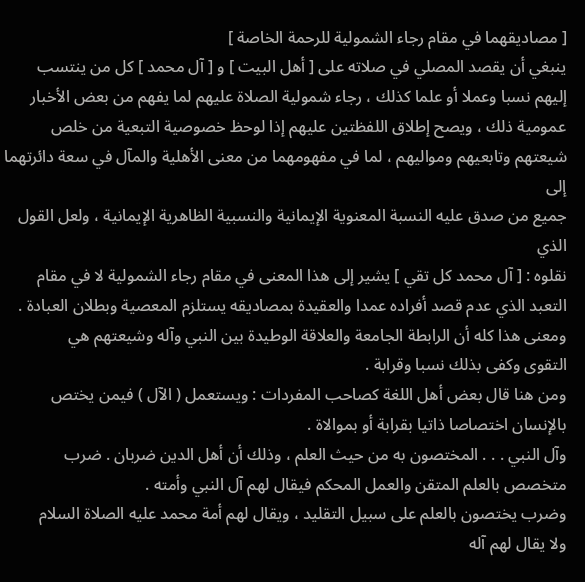[ مصاديقهما في مقام رجاء الشمولية للرحمة الخاصة ]
ينبغي أن يقصد المصلي في صلاته على [ أهل البيت ] و [ آل محمد ] كل من ينتسب
إليهم نسبا وعملا أو علما كذلك ، رجاء شمولية الصلاة عليهم لما يفهم من بعض الأخبار
عمومية ذلك ، ويصح إطلاق اللفظتين عليهم إذا لوحظ خصوصية التبعية من خلص
شيعتهم وتابعيهم ومواليهم ، لما في مفهومهما من معنى الأهلية والمآل في سعة دائرتهما إلى
جميع من صدق عليه النسبة المعنوية الإيمانية والنسبية الظاهرية الإيمانية ، ولعل القول الذي
نقلوه : [ آل محمد كل تقي ] يشير إلى هذا المعنى في مقام رجاء الشمولية لا في مقام
التعبد الذي عدم قصد أفراده عمدا والعقيدة بمصاديقه يستلزم المعصية وبطلان العبادة .
ومعنى هذا كله أن الرابطة الجامعة والعلاقة الوطيدة بين النبي وآله وشيعتهم هي
التقوى وكفى بذلك نسبا وقرابة .
ومن هنا قال بعض أهل اللغة كصاحب المفردات : ويستعمل ( الآل ) فيمن يختص
بالإنسان اختصاصا ذاتيا بقرابة أو بموالاة .
وآل النبي . . . المختصون به من حيث العلم ، وذلك أن أهل الدين ضربان . ضرب
متخصص بالعلم المتقن والعمل المحكم فيقال لهم آل النبي وأمته .
وضرب يختصون بالعلم على سبيل التقليد ، ويقال لهم أمة محمد عليه الصلاة السلام
ولا يقال لهم آله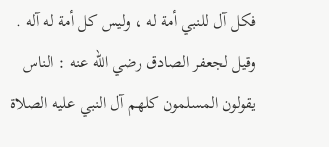فكل آل للنبي أمة له ، وليس كل أمة له آله .
وقيل لجعفر الصادق رضي الله عنه : الناس يقولون المسلمون كلهم آل النبي عليه الصلاة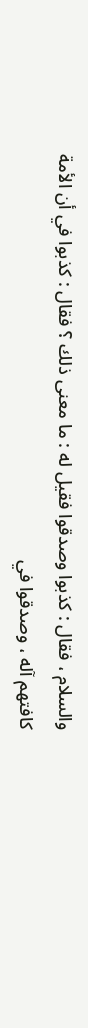والسلام ، فقال : كذبوا وصدقوا فقيل له : ما معنى ذلك ؟ فقال : كذبوا في أن الأمة
كافتهم آله ، وصدقوا في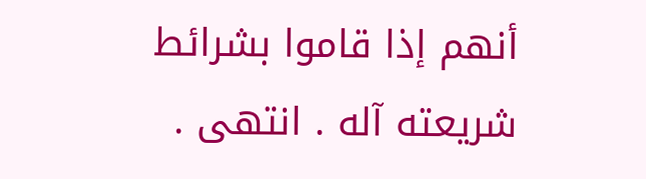أنهم إذا قاموا بشرائط شريعته آله . انتهى .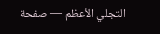التجلي الأعظم — صفحة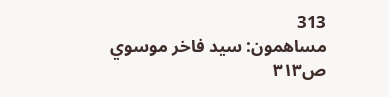313
مساهمون: سيد فاخر موسوي
ص٣١٣